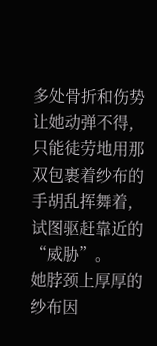多处骨折和伤势让她动弹不得,只能徒劳地用那双包裹着纱布的手胡乱挥舞着,试图驱赶靠近的“威胁”。
她脖颈上厚厚的纱布因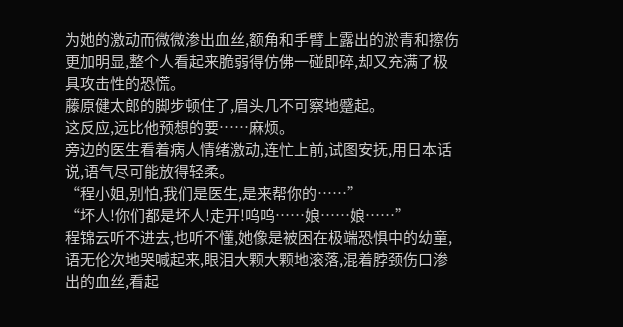为她的激动而微微渗出血丝,额角和手臂上露出的淤青和擦伤更加明显,整个人看起来脆弱得仿佛一碰即碎,却又充满了极具攻击性的恐慌。
藤原健太郎的脚步顿住了,眉头几不可察地蹙起。
这反应,远比他预想的要……麻烦。
旁边的医生看着病人情绪激动,连忙上前,试图安抚,用日本话说,语气尽可能放得轻柔。
“程小姐,别怕,我们是医生,是来帮你的……”
“坏人!你们都是坏人!走开!呜呜……娘……娘……”
程锦云听不进去,也听不懂,她像是被困在极端恐惧中的幼童,语无伦次地哭喊起来,眼泪大颗大颗地滚落,混着脖颈伤口渗出的血丝,看起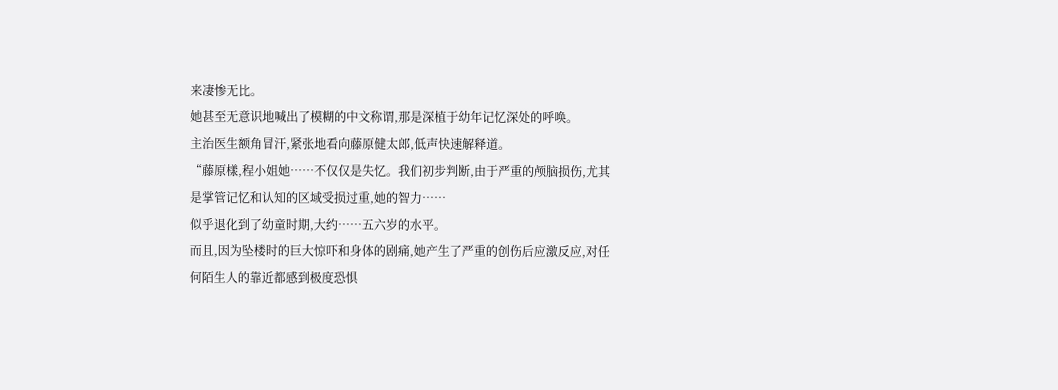来凄惨无比。
她甚至无意识地喊出了模糊的中文称谓,那是深植于幼年记忆深处的呼唤。
主治医生额角冒汗,紧张地看向藤原健太郎,低声快速解释道。
“藤原樣,程小姐她……不仅仅是失忆。我们初步判断,由于严重的颅脑损伤,尤其是掌管记忆和认知的区域受损过重,她的智力……
似乎退化到了幼童时期,大约……五六岁的水平。
而且,因为坠楼时的巨大惊吓和身体的剧痛,她产生了严重的创伤后应激反应,对任何陌生人的靠近都感到极度恐惧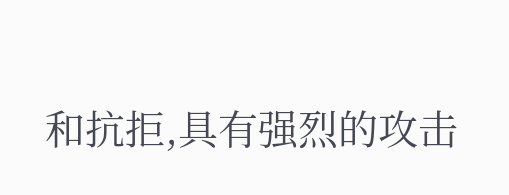和抗拒,具有强烈的攻击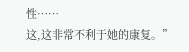性……
这,这非常不利于她的康复。”